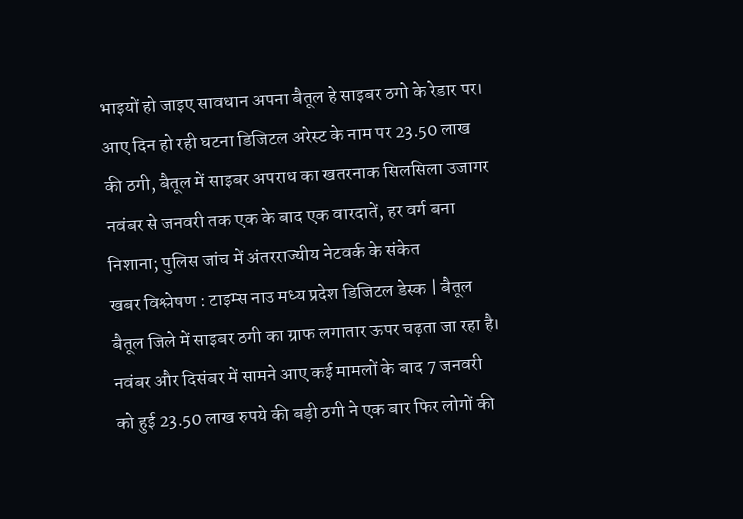भाइयों हो जाइए सावधान अपना बैतूल हे साइबर ठगो के रेडार पर। आए दिन हो रही घटना डिजिटल अरेस्ट के नाम पर 23.50 लाख की ठगी, बैतूल में साइबर अपराध का खतरनाक सिलसिला उजागर
नवंबर से जनवरी तक एक के बाद एक वारदातें, हर वर्ग बना निशाना; पुलिस जांच में अंतरराज्यीय नेटवर्क के संकेत
खबर विश्लेषण : टाइम्स नाउ मध्य प्रदेश डिजिटल डेस्क | बैतूल
बैतूल जिले में साइबर ठगी का ग्राफ लगातार ऊपर चढ़ता जा रहा है। नवंबर और दिसंबर में सामने आए कई मामलों के बाद 7 जनवरी को हुई 23.50 लाख रुपये की बड़ी ठगी ने एक बार फिर लोगों की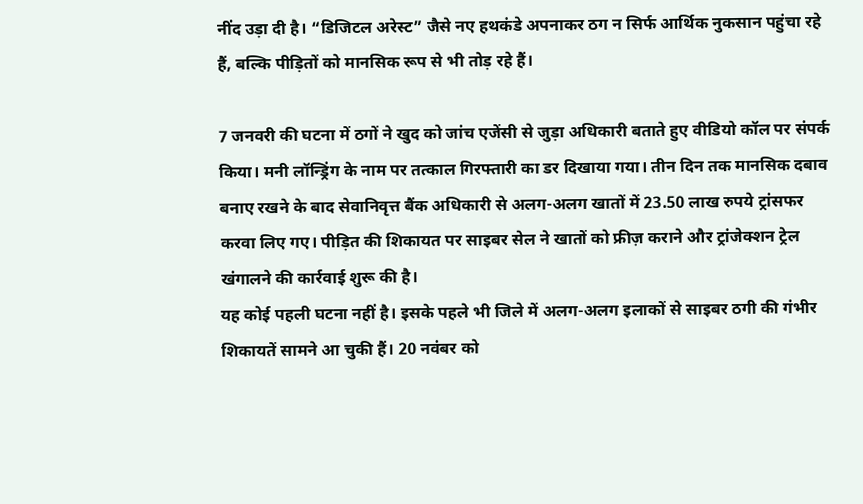नींद उड़ा दी है। “डिजिटल अरेस्ट” जैसे नए हथकंडे अपनाकर ठग न सिर्फ आर्थिक नुकसान पहुंचा रहे हैं, बल्कि पीड़ितों को मानसिक रूप से भी तोड़ रहे हैं।

7 जनवरी की घटना में ठगों ने खुद को जांच एजेंसी से जुड़ा अधिकारी बताते हुए वीडियो कॉल पर संपर्क किया। मनी लॉन्ड्रिंग के नाम पर तत्काल गिरफ्तारी का डर दिखाया गया। तीन दिन तक मानसिक दबाव बनाए रखने के बाद सेवानिवृत्त बैंक अधिकारी से अलग-अलग खातों में 23.50 लाख रुपये ट्रांसफर करवा लिए गए। पीड़ित की शिकायत पर साइबर सेल ने खातों को फ्रीज़ कराने और ट्रांजेक्शन ट्रेल खंगालने की कार्रवाई शुरू की है।
यह कोई पहली घटना नहीं है। इसके पहले भी जिले में अलग-अलग इलाकों से साइबर ठगी की गंभीर शिकायतें सामने आ चुकी हैं। 20 नवंबर को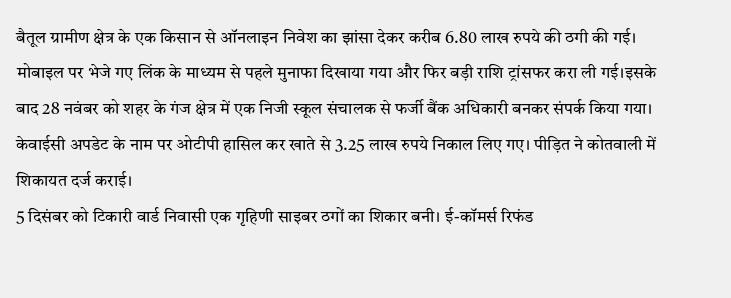बैतूल ग्रामीण क्षेत्र के एक किसान से ऑनलाइन निवेश का झांसा देकर करीब 6.80 लाख रुपये की ठगी की गई। मोबाइल पर भेजे गए लिंक के माध्यम से पहले मुनाफा दिखाया गया और फिर बड़ी राशि ट्रांसफर करा ली गई।इसके बाद 28 नवंबर को शहर के गंज क्षेत्र में एक निजी स्कूल संचालक से फर्जी बैंक अधिकारी बनकर संपर्क किया गया। केवाईसी अपडेट के नाम पर ओटीपी हासिल कर खाते से 3.25 लाख रुपये निकाल लिए गए। पीड़ित ने कोतवाली में शिकायत दर्ज कराई।
5 दिसंबर को टिकारी वार्ड निवासी एक गृहिणी साइबर ठगों का शिकार बनी। ई-कॉमर्स रिफंड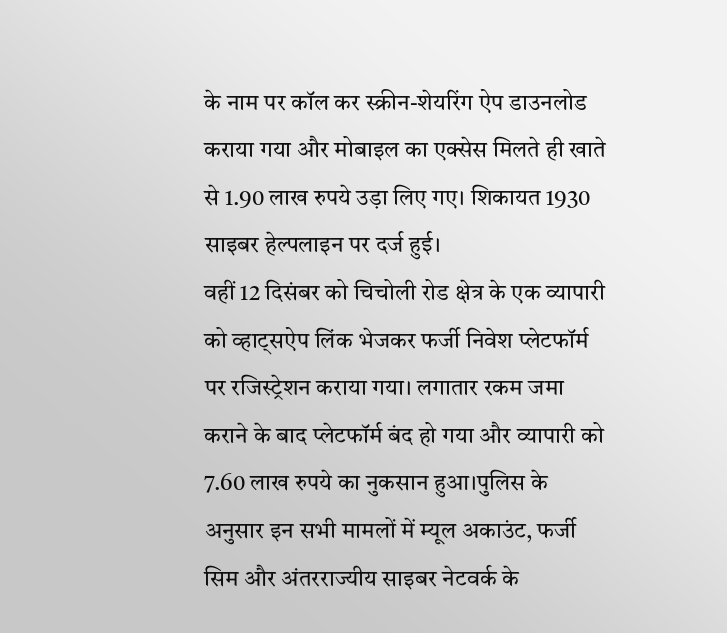के नाम पर कॉल कर स्क्रीन-शेयरिंग ऐप डाउनलोड कराया गया और मोबाइल का एक्सेस मिलते ही खाते से 1.90 लाख रुपये उड़ा लिए गए। शिकायत 1930 साइबर हेल्पलाइन पर दर्ज हुई।
वहीं 12 दिसंबर को चिचोली रोड क्षेत्र के एक व्यापारी को व्हाट्सऐप लिंक भेजकर फर्जी निवेश प्लेटफॉर्म पर रजिस्ट्रेशन कराया गया। लगातार रकम जमा कराने के बाद प्लेटफॉर्म बंद हो गया और व्यापारी को 7.60 लाख रुपये का नुकसान हुआ।पुलिस के अनुसार इन सभी मामलों में म्यूल अकाउंट, फर्जी सिम और अंतरराज्यीय साइबर नेटवर्क के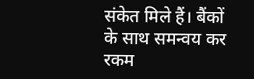संकेत मिले हैं। बैंकों के साथ समन्वय कर रकम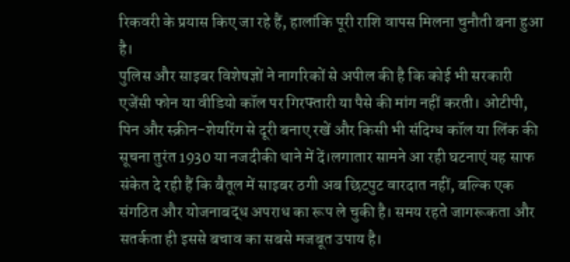रिकवरी के प्रयास किए जा रहे हैं, हालांकि पूरी राशि वापस मिलना चुनौती बना हुआ है।
पुलिस और साइबर विशेषज्ञों ने नागरिकों से अपील की है कि कोई भी सरकारी एजेंसी फोन या वीडियो कॉल पर गिरफ्तारी या पैसे की मांग नहीं करती। ओटीपी, पिन और स्क्रीन-शेयरिंग से दूरी बनाए रखें और किसी भी संदिग्ध कॉल या लिंक की सूचना तुरंत 1930 या नजदीकी थाने में दें।लगातार सामने आ रही घटनाएं यह साफ संकेत दे रही हैं कि बैतूल में साइबर ठगी अब छिटपुट वारदात नहीं, बल्कि एक संगठित और योजनाबद्ध अपराध का रूप ले चुकी है। समय रहते जागरूकता और सतर्कता ही इससे बचाव का सबसे मजबूत उपाय है।